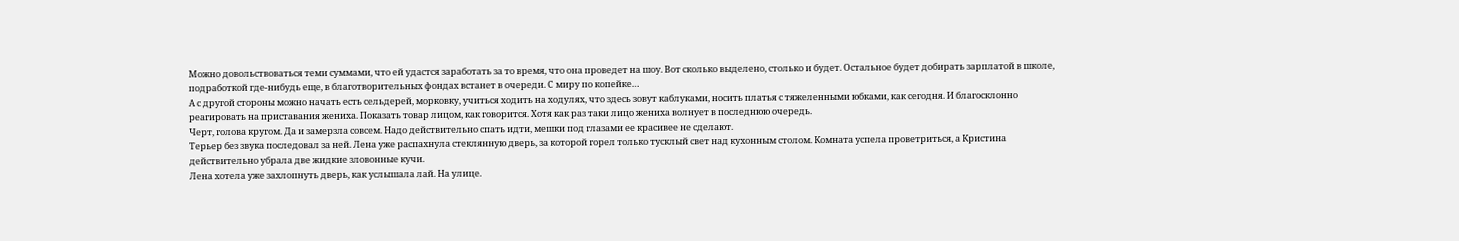Можно довольствоваться теми суммами, что ей удастся заработать за то время, что она проведет на шоу. Вот сколько выделено, столько и будет. Остальное будет добирать зарплатой в школе, подработкой где-нибудь еще, в благотворительных фондах встанет в очереди. С миру по копейке…
А с другой стороны можно начать есть сельдерей, морковку, учиться ходить на ходулях, что здесь зовут каблуками, носить платья с тяжеленными юбками, как сегодня. И благосклонно реагировать на приставания жениха. Показать товар лицом, как говорится. Хотя как раз таки лицо жениха волнует в последнюю очередь.
Черт, голова кругом. Да и замерзла совсем. Надо действительно спать идти, мешки под глазами ее красивее не сделают.
Терьер без звука последовал за ней. Лена уже распахнула стеклянную дверь, за которой горел только тусклый свет над кухонным столом. Комната успела проветриться, а Кристина действительно убрала две жидкие зловонные кучи.
Лена хотела уже захлопнуть дверь, как услышала лай. На улице.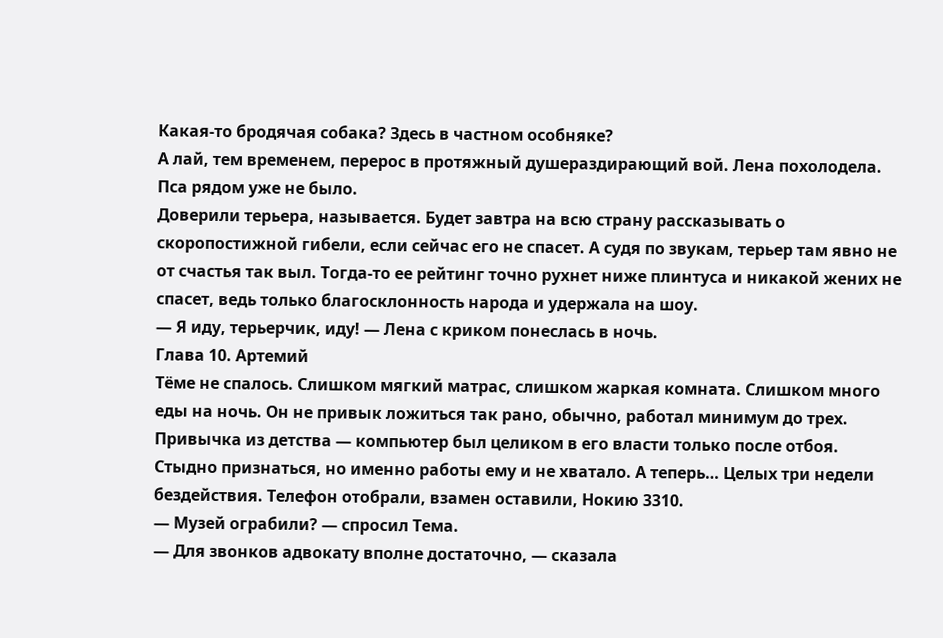Какая-то бродячая собака? Здесь в частном особняке?
А лай, тем временем, перерос в протяжный душераздирающий вой. Лена похолодела. Пса рядом уже не было.
Доверили терьера, называется. Будет завтра на всю страну рассказывать о скоропостижной гибели, если сейчас его не спасет. А судя по звукам, терьер там явно не от счастья так выл. Тогда-то ее рейтинг точно рухнет ниже плинтуса и никакой жених не спасет, ведь только благосклонность народа и удержала на шоу.
— Я иду, терьерчик, иду! — Лена с криком понеслась в ночь.
Глава 10. Артемий
Тёме не спалось. Слишком мягкий матрас, слишком жаркая комната. Слишком много еды на ночь. Он не привык ложиться так рано, обычно, работал минимум до трех. Привычка из детства — компьютер был целиком в его власти только после отбоя.
Стыдно признаться, но именно работы ему и не хватало. А теперь… Целых три недели бездействия. Телефон отобрали, взамен оставили, Нокию 3310.
— Музей ограбили? — спросил Тема.
— Для звонков адвокату вполне достаточно, — сказала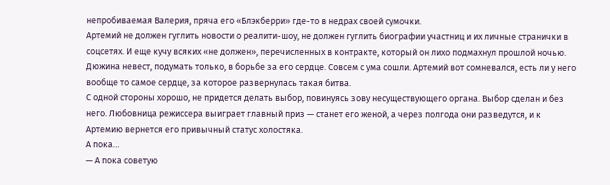непробиваемая Валерия, пряча его «Блэкберри» где-то в недрах своей сумочки.
Артемий не должен гуглить новости о реалити-шоу, не должен гуглить биографии участниц и их личные странички в соцсетях. И еще кучу всяких «не должен», перечисленных в контракте, который он лихо подмахнул прошлой ночью.
Дюжина невест, подумать только, в борьбе за его сердце. Совсем с ума сошли. Артемий вот сомневался, есть ли у него вообще то самое сердце, за которое развернулась такая битва.
С одной стороны хорошо, не придется делать выбор, повинуясь зову несуществующего органа. Выбор сделан и без него. Любовница режиссера выиграет главный приз — станет его женой, а через полгода они разведутся, и к Артемию вернется его привычный статус холостяка.
А пока…
— А пока советую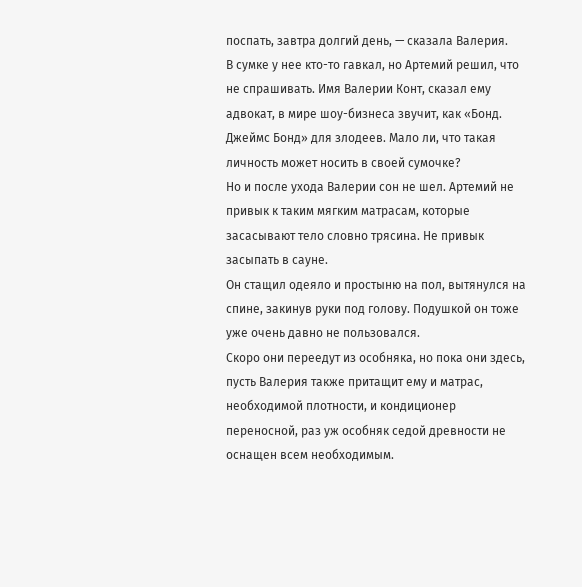поспать, завтра долгий день, — сказала Валерия.
В сумке у нее кто-то гавкал, но Артемий решил, что не спрашивать. Имя Валерии Конт, сказал ему адвокат, в мире шоу-бизнеса звучит, как «Бонд. Джеймс Бонд» для злодеев. Мало ли, что такая личность может носить в своей сумочке?
Но и после ухода Валерии сон не шел. Артемий не привык к таким мягким матрасам, которые засасывают тело словно трясина. Не привык засыпать в сауне.
Он стащил одеяло и простыню на пол, вытянулся на спине, закинув руки под голову. Подушкой он тоже уже очень давно не пользовался.
Скоро они переедут из особняка, но пока они здесь, пусть Валерия также притащит ему и матрас, необходимой плотности, и кондиционер переносной, раз уж особняк седой древности не оснащен всем необходимым.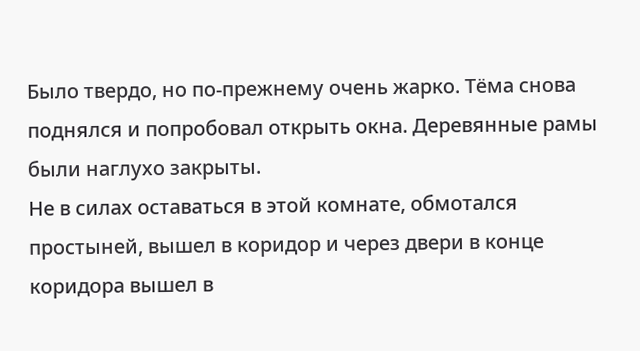Было твердо, но по-прежнему очень жарко. Тёма снова поднялся и попробовал открыть окна. Деревянные рамы были наглухо закрыты.
Не в силах оставаться в этой комнате, обмотался простыней, вышел в коридор и через двери в конце коридора вышел в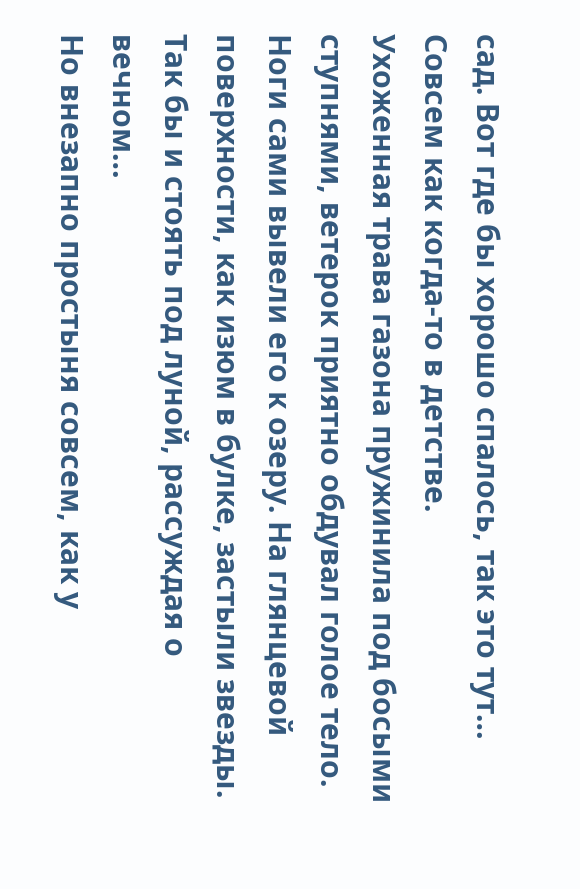сад. Вот где бы хорошо спалось, так это тут… Совсем как когда-то в детстве.
Ухоженная трава газона пружинила под босыми ступнями, ветерок приятно обдувал голое тело. Ноги сами вывели его к озеру. На глянцевой поверхности, как изюм в булке, застыли звезды. Так бы и стоять под луной, рассуждая о вечном…
Но внезапно простыня совсем, как у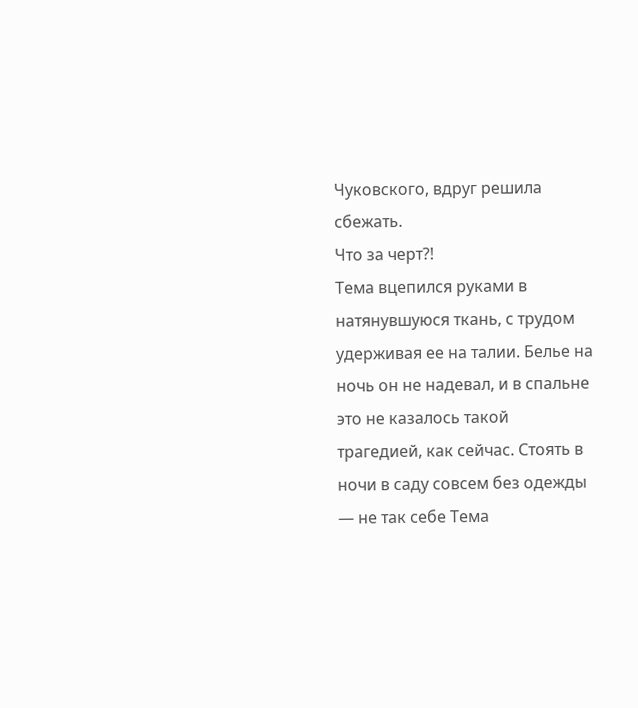Чуковского, вдруг решила сбежать.
Что за черт?!
Тема вцепился руками в натянувшуюся ткань, с трудом удерживая ее на талии. Белье на ночь он не надевал, и в спальне это не казалось такой трагедией, как сейчас. Стоять в ночи в саду совсем без одежды — не так себе Тема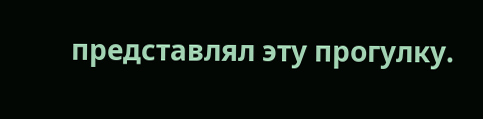представлял эту прогулку.